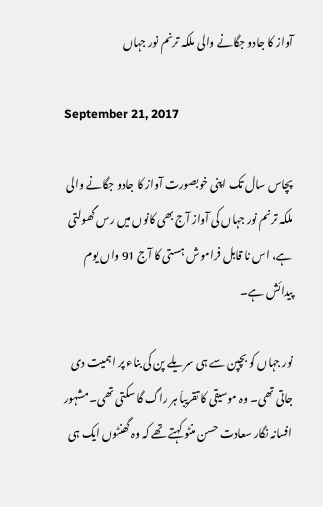آواز کا جادو جگانے والی ملکہ ترنم نور جہاں

September 21, 2017

پچاس سال تک اپنی خوبصورت آواز کا جادو جگانے والی ملکہ ترنم نور جہاں کی آواز آج بھی کانوں میں رس گھولتی ہے، اس نا قابل فراموش ہستی کا آج 91 واں یوم پیدائش ہے۔

نور جہاں کو بچپن سے ہی سریلے پن کی بناء پر اہمیت دی جاتی تھی۔ وہ موسیقی کا تقریباَ ہر راگ گا سکتی تھی۔ مشہور افسانہ نگار سعادت حسن منٹو کہتے تھے کہ وہ گھنٹوں ایک ہی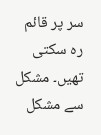سر پر قائم رہ سکتی تھیں۔ مشکل سے مشکل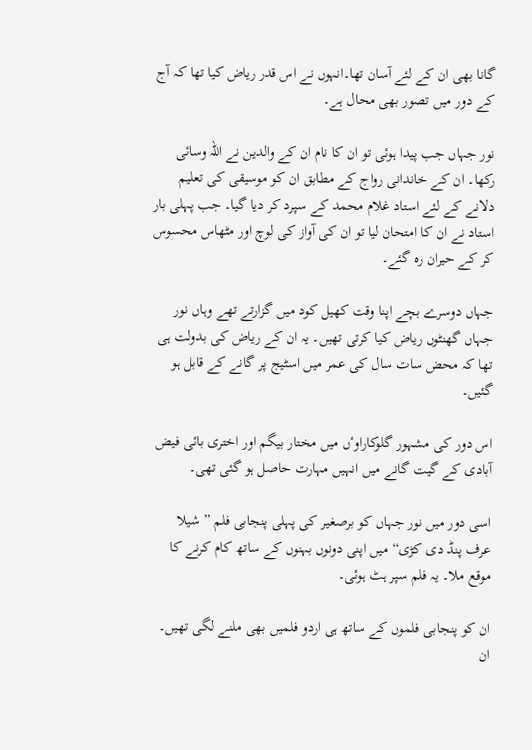گانا بھی ان کے لئے آسان تھا۔انہوں نے اس قدر ریاض کیا تھا کہ آج کے دور میں تصور بھی محال ہے۔

نور جہاں جب پیدا ہوئی تو ان کا نام ان کے والدین نے اللہ وسائی رکھا۔ ان کے خاندانی رواج کے مطابق ان کو موسیقی کی تعلیم دلانے کے لئے استاد غلام محمد کے سپرد کر دیا گیا۔ جب پہلی بار استاد نے ان کا امتحان لیا تو ان کی آواز کی لوچ اور مٹھاس محسوس کر کے حیران رہ گئے۔

جہاں دوسرے بچے اپنا وقت کھیل کود میں گزارتے تھے وہاں نور جہاں گھنٹوں ریاض کیا کرتی تھیں۔ یہ ان کے ریاض کی بدولت ہی تھا کہ محض سات سال کی عمر میں اسٹیج پر گانے کے قابل ہو گئیں۔

اس دور کی مشہور گلوکاراوٴں میں مختار بیگم اور اختری بائی فیض آبادی کے گیت گانے میں انہیں مہارت حاصل ہو گئی تھی۔

اسی دور میں نور جہاں کو برصغیر کی پہلی پنجابی فلم ” شیلا عرف پنڈ دی کڑی“ میں اپنی دونوں بہنوں کے ساتھ کام کرنے کا موقع ملا۔ یہ فلم سپر ہٹ ہوئی۔

ان کو پنجابی فلموں کے ساتھ ہی اردو فلمیں بھی ملنے لگی تھیں۔ ان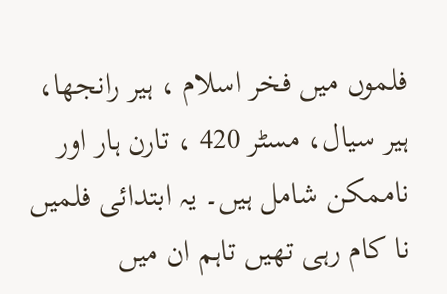فلموں میں فخر اسلام ، ہیر رانجھا، ہیر سیال، مسٹر 420 ، تارن ہار اور ناممکن شامل ہیں۔ یہ ابتدائی فلمیں نا کام رہی تھیں تاہم ان میں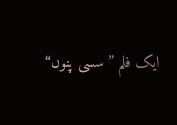ایک فلم ”سسی پنوں“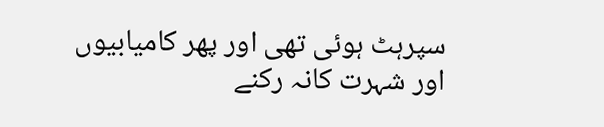سپرہٹ ہوئی تھی اور پھر کامیابیوں اور شہرت کانہ رکنے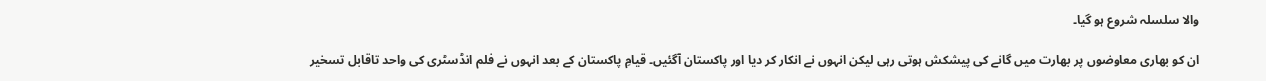والا سلسلہ شروع ہو گیا۔

ان کو بھاری معاوضوں پر بھارت میں گانے کی پیشکش ہوتی رہی لیکن انہوں نے انکار کر دیا اور پاکستان آگئیں۔ قیامِ پاکستان کے بعد انہوں نے فلم انڈسٹری کی واحد تاقابل تسخیر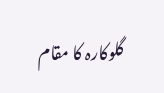گلوکارہ کا مقام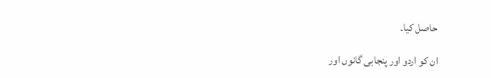حاصل کیا۔

ان کو اردو اور پنجابی گانوں اور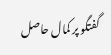گفتگو پر کمال حاصل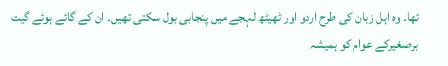تھا۔ وہ اہل زبان کی طرح اردو اور ٹھیٹھ لہجے میں پنجابی بول سکتی تھیں۔ ان کے گائے ہوئے گیت برصغیرکے عوام کو ہمیشہ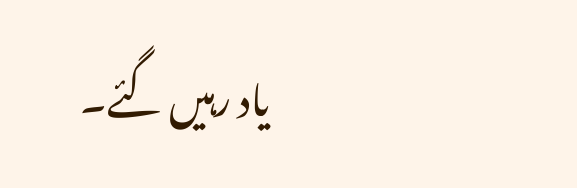یاد رہیں گئے۔